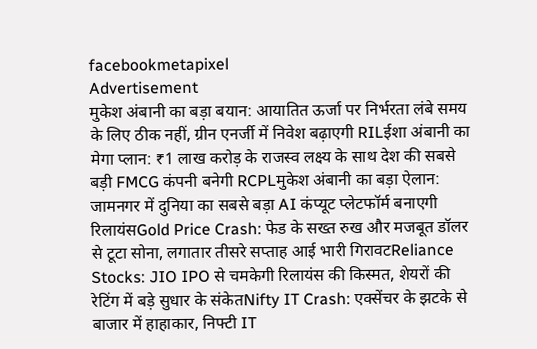facebookmetapixel
Advertisement
मुकेश अंबानी का बड़ा बयान: आयातित ऊर्जा पर निर्भरता लंबे समय के लिए ठीक नहीं, ग्रीन एनर्जी में निवेश बढ़ाएगी RILईशा अंबानी का मेगा प्लान: ₹1 लाख करोड़ के राजस्व लक्ष्य के साथ देश की सबसे बड़ी FMCG कंपनी बनेगी RCPLमुकेश अंबानी का बड़ा ऐलान: जामनगर में दुनिया का सबसे बड़ा AI कंप्यूट प्लेटफॉर्म बनाएगी रिलायंसGold Price Crash: फेड के सख्त रुख और मजबूत डॉलर से टूटा सोना, लगातार तीसरे सप्ताह आई भारी गिरावटReliance Stocks: JIO IPO से चमकेगी रिलायंस की किस्मत, शेयरों की रेटिंग में बड़े सुधार के संकेतNifty IT Crash: एक्सेंचर के झटके से बाजार में हाहाकार, निफ्टी IT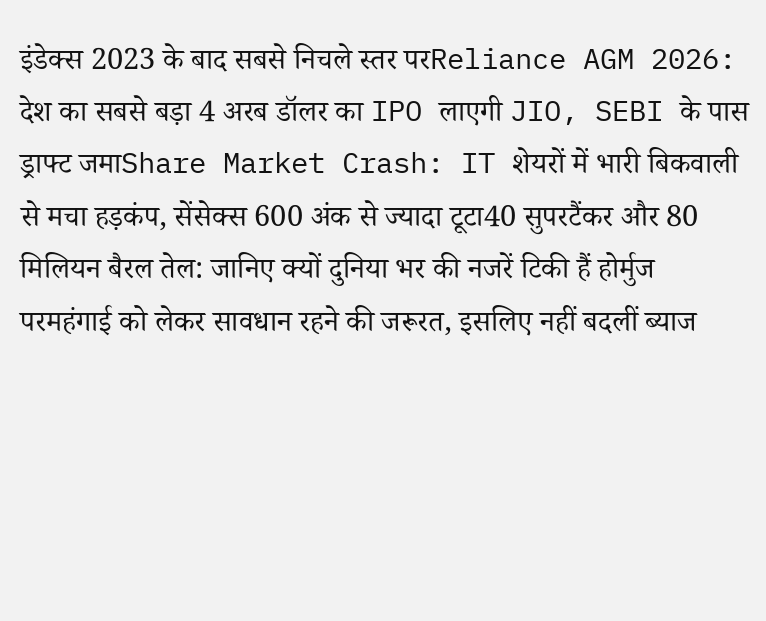इंडेक्स 2023 के बाद सबसे निचले स्तर परReliance AGM 2026: देश का सबसे बड़ा 4 अरब डॉलर का IPO लाएगी JIO, SEBI के पास ड्राफ्ट जमाShare Market Crash: IT शेयरों में भारी बिकवाली से मचा हड़कंप, सेंसेक्स 600 अंक से ज्यादा टूटा40 सुपरटैंकर और 80 मिलियन बैरल तेल: जानिए क्यों दुनिया भर की नजरें टिकी हैं होर्मुज परमहंगाई को लेकर सावधान रहने की जरूरत, इसलिए नहीं बदलीं ब्याज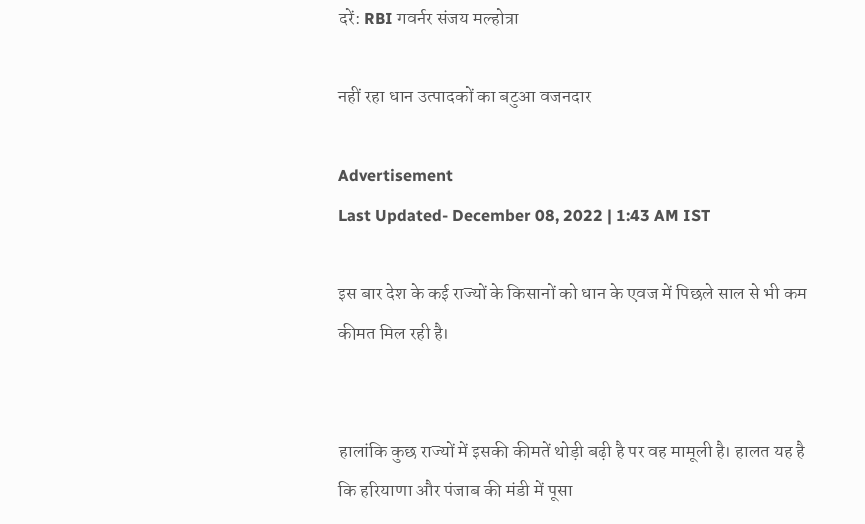दरें: RBI गवर्नर संजय मल्होत्रा

नहीं रहा धान उत्पादकों का बटुआ वजनदार

Advertisement
Last Updated- December 08, 2022 | 1:43 AM IST

इस बार देश के कई राज्यों के किसानों को धान के एवज में पिछले साल से भी कम कीमत मिल रही है।


हालांकि कुछ राज्यों में इसकी कीमतें थोड़ी बढ़ी है पर वह मामूली है। हालत यह है कि हरियाणा और पंजाब की मंडी में पूसा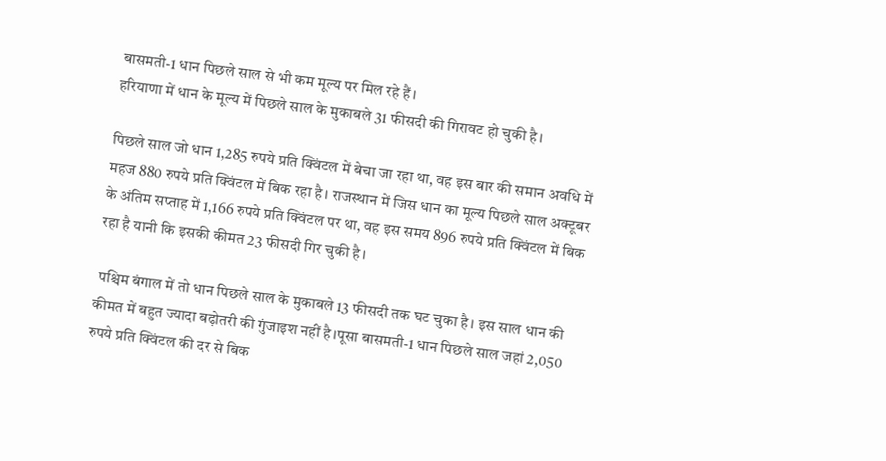बासमती-1 धान पिछले साल से भी कम मूल्य पर मिल रहे हैं।
हरियाणा में धान के मूल्य में पिछले साल के मुकाबले 31 फीसदी की गिरावट हो चुकी है।

पिछले साल जो धान 1,285 रुपये प्रति क्विंटल में बेचा जा रहा था, वह इस बार की समान अवधि में महज 880 रुपये प्रति क्विंटल में बिक रहा है। राजस्थान में जिस धान का मूल्य पिछले साल अक्टूबर के अंतिम सप्ताह में 1,166 रुपये प्रति क्विंटल पर था, वह इस समय 896 रुपये प्रति क्विंटल में बिक रहा है यानी कि इसकी कीमत 23 फीसदी गिर चुकी है।

 पश्चिम बंगाल में तो धान पिछले साल के मुकाबले 13 फीसदी तक घट चुका है। इस साल धान की कीमत में बहुत ज्यादा बढ़ोतरी की गुंजाइश नहीं है।पूसा बासमती-1 धान पिछले साल जहां 2,050 रुपये प्रति क्विंटल की दर से बिक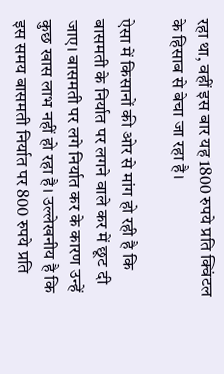रहा था, वहीं इस बार यह 1800 रुपये प्रति क्विंटल के हिसाब से बेचा जा रहा है।

ऐसा में किसानों की ओर से मांग हो रही है कि बासमती के निर्यात पर लगने वाले कर में छूट दी जाए। बासमती पर लगे निर्यात कर के कारण उन्हें कुछ खास लाभ नहीं हो रहा है। उल्लेखनीय है कि इस समय बासमती निर्यात पर 800 रुपये प्रति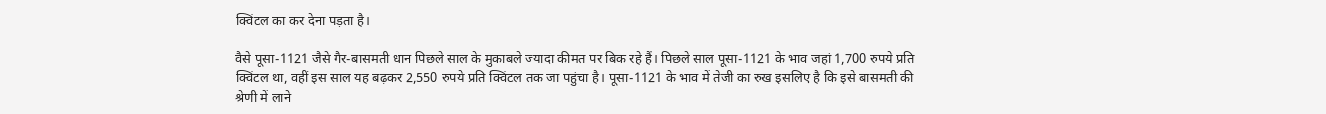क्विंटल का कर देना पड़ता है।

वैसे पूसा-1121 जैसे गैर-बासमती धान पिछले साल के मुकाबले ज्यादा कीमत पर बिक रहे हैं। पिछले साल पूसा-1121 के भाव जहां 1,700 रुपये प्रति क्विंटल था, वहीं इस साल यह बढ़कर 2,550 रुपये प्रति क्विंटल तक जा पहुंचा है। पूसा-1121 के भाव में तेजी का रुख इसलिए है कि इसे बासमती की श्रेणी में लाने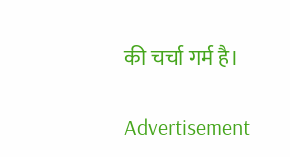की चर्चा गर्म है।

Advertisement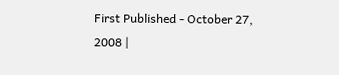First Published - October 27, 2008 |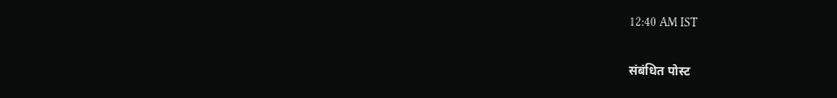12:40 AM IST

संबंधित पोस्ट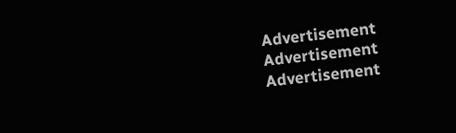Advertisement
Advertisement
Advertisement